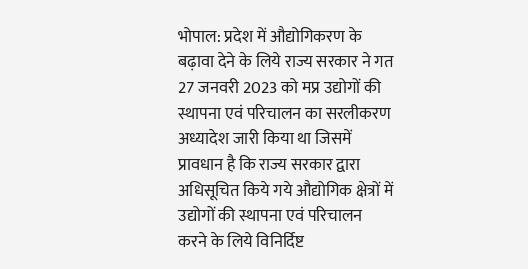भोपाल: प्रदेश में औद्योगिकरण के बढ़ावा देने के लिये राज्य सरकार ने गत 27 जनवरी 2023 को मप्र उद्योगों की स्थापना एवं परिचालन का सरलीकरण अध्यादेश जारी किया था जिसमें प्रावधान है कि राज्य सरकार द्वारा अधिसूचित किये गये औद्योगिक क्षेत्रों में उद्योगों की स्थापना एवं परिचालन करने के लिये विनिर्दिष्ट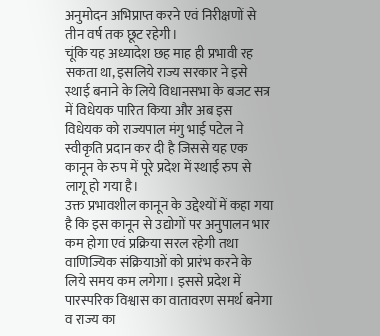अनुमोदन अभिप्राप्त करने एवं निरीक्षणों से तीन वर्ष तक छूट रहेगी।
चूंकि यह अध्यादेश छह माह ही प्रभावी रह सकता था, इसलिये राज्य सरकार ने इसे स्थाई बनाने के लिये विधानसभा के बजट सत्र में विधेयक पारित किया और अब इस विधेयक को राज्यपाल मंगु भाई पटेल ने स्वीकृति प्रदान कर दी है जिससे यह एक कानून के रुप में पूरे प्रदेश में स्थाई रुप से लागू हो गया है।
उक्त प्रभावशील कानून के उद्देश्यों में कहा गया है कि इस कानून से उद्योगों पर अनुपालन भार कम होगा एवं प्रक्रिया सरल रहेगी तथा वाणिज्यिक संक्रियाओं को प्रारंभ करने के लिये समय कम लगेगा। इससे प्रदेश में पारस्परिक विश्वास का वातावरण समर्थ बनेगा व राज्य का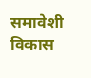समावेशी विकास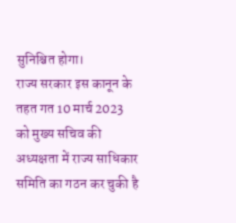सुनिश्चित होगा।
राज्य सरकार इस कानून के तहत गत 10 मार्च 2023 को मुख्य सचिव की अध्यक्षता में राज्य साधिकार समिति का गठन कर चुकी है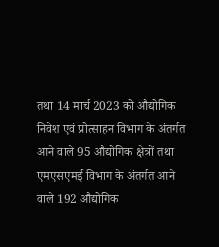तथा 14 मार्च 2023 को औद्योगिक निवेश एवं प्रोत्साहन विभाग के अंतर्गत आने वाले 95 औद्योगिक क्षेत्रों तथा एमएसएमई विभाग के अंतर्गत आने वाले 192 औद्योगिक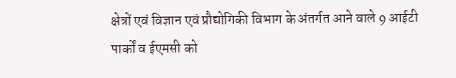क्षेत्रों एवं विज्ञान एवं प्रौद्योगिकी विभाग के अंतर्गत आने वाले 9 आईटी पार्कों व ईएमसी को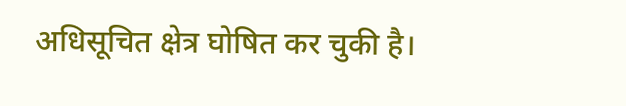अधिसूचित क्षेत्र घोषित कर चुकी है।